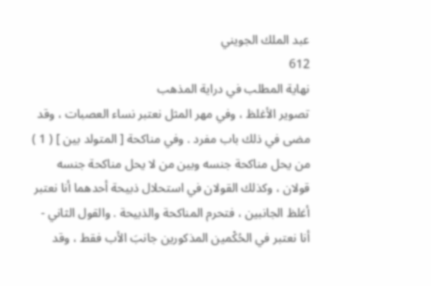عبد الملك الجويني
612
نهاية المطلب في دراية المذهب
تصوير الأغلظ ، وفي مهر المثل نعتبر نساء العصبات ، وقد مضى في ذلك باب مفرد . وفي مناكحة [ المتولد بين ] ( 1 ) من يحل مناكحة جنسه وبين من لا يحل مناكحة جنسه قولان ، وكذلك القولان في استحلال ذبيحة أحدهما أنا نعتبر أغلظ الجانبين ، فتحرم المناكحة والذبيحة . والقول الثاني - أنا نعتبر في الحُكْمين المذكورين جانبَ الأب فقط ، وقد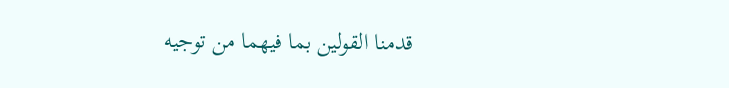قدمنا القولين بما فيهما من توجيه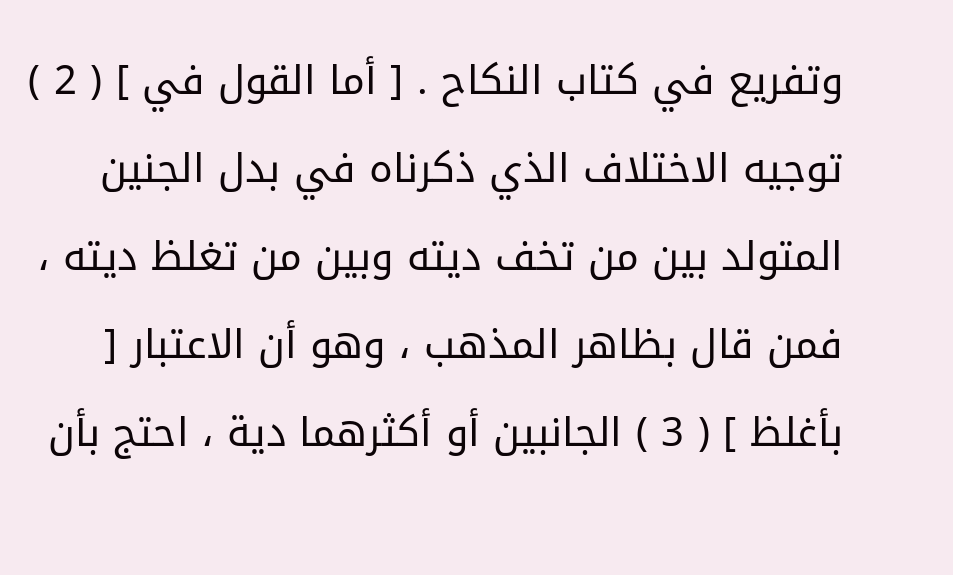وتفريع في كتاب النكاح . [ أما القول في ] ( 2 ) توجيه الاختلاف الذي ذكرناه في بدل الجنين المتولد بين من تخف ديته وبين من تغلظ ديته ، فمن قال بظاهر المذهب ، وهو أن الاعتبار [ بأغلظ ] ( 3 ) الجانبين أو أكثرهما دية ، احتج بأن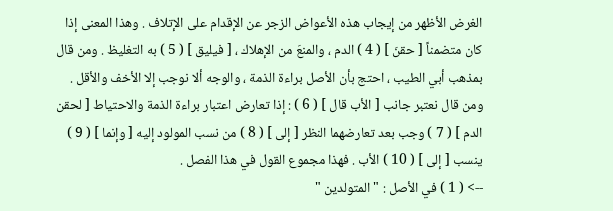الغرض الأظهر من إيجاب هذه الأعواض الزجر عن الإقدام على الإتلاف . وهذا المعنى إذا كان متضمناً [ حقنَ ] ( 4 ) الدم ، والمنعَ من الإهلاك ، [ فيليق ] ( 5 ) به التغليظ . ومن قال بمذهب أبي الطيب ، احتج بأن الأصل براءة الذمة ، والوجه ألا نوجب إلا الأخف والأقل . ومن قال نعتبر جانب [ الأب قال ] ( 6 ) : إذا تعارض اعتبار براءة الذمة والاحتياط [ لحقن الدم ] ( 7 ) وجب بعد تعارضهما النظر [ إلى ] ( 8 ) من نسب المولود إليه [ وإنما ] ( 9 ) ينسب [ إلى ] ( 10 ) الأب . فهذا مجموع القول في هذا الفصل .
--> ( 1 ) في الأصل : " المتولدين "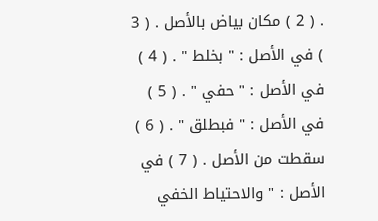. ( 2 ) مكان بياض بالأصل . ( 3 ) في الأصل : " بخلط " . ( 4 ) في الأصل : " حفي " . ( 5 ) في الأصل : " فبطلق " . ( 6 ) سقطت من الأصل . ( 7 ) في الأصل : " والاحتياط الخفي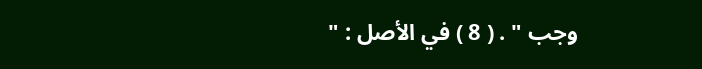وجب " . ( 8 ) في الأصل : "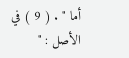أما " . ( 9 ) في الأصل : "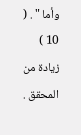وأما " . ( 10 ) زيادة من المحقق .